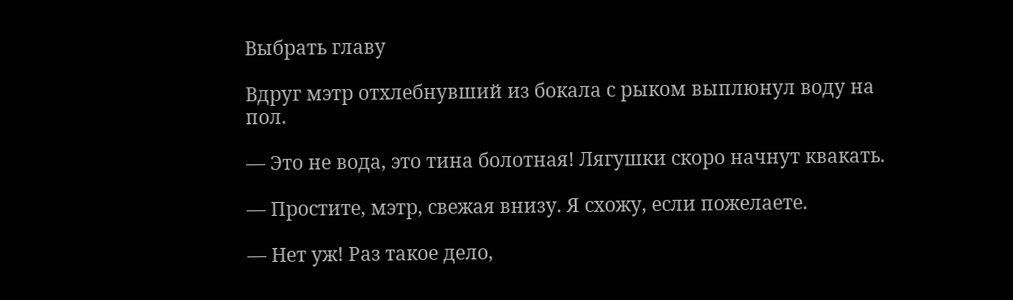Выбрать главу

Вдруг мэтр отхлебнувший из бокала с рыком выплюнул воду на пол.

— Это не вода, это тина болотная! Лягушки скоро начнут квакать.

— Простите, мэтр, свежая внизу. Я схожу, если пожелаете.

— Нет уж! Раз такое дело,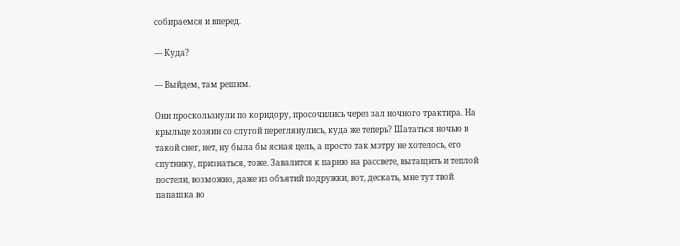собираемся и вперед.

— Куда?

— Выйдем, там решим.

Они проскользнули по коридору, просочились через зал ночного трактира. На крыльце хозяин со слугой переглянулись, куда же теперь? Шататься ночью в такой снег, нет, ну была бы ясная цель, а просто так мэтру не хотелось, его спутнику, признаться, тоже. Завалится к парню на рассвете, вытащить и теплой постели, возможно, даже из объятий подружки, вот, дескать, мне тут твой папашка во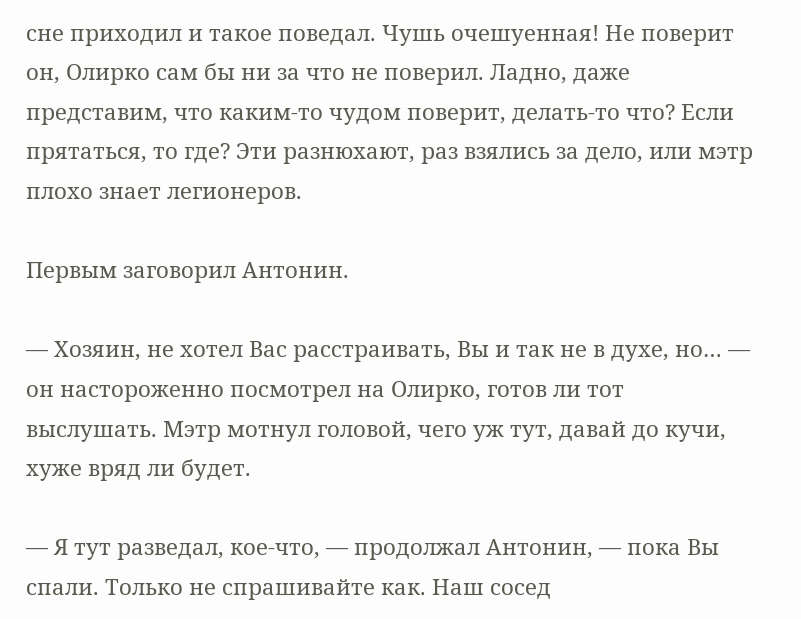сне приходил и такое поведал. Чушь очешуенная! Не поверит он, Олирко сам бы ни за что не поверил. Ладно, даже представим, что каким-то чудом поверит, делать-то что? Если прятаться, то где? Эти разнюхают, раз взялись за дело, или мэтр плохо знает легионеров.

Первым заговорил Антонин.

— Хозяин, не хотел Вас расстраивать, Вы и так не в духе, но… — он настороженно посмотрел на Олирко, готов ли тот выслушать. Мэтр мотнул головой, чего уж тут, давай до кучи, хуже вряд ли будет.

— Я тут разведал, кое-что, — продолжал Антонин, — пока Вы спали. Только не спрашивайте как. Наш сосед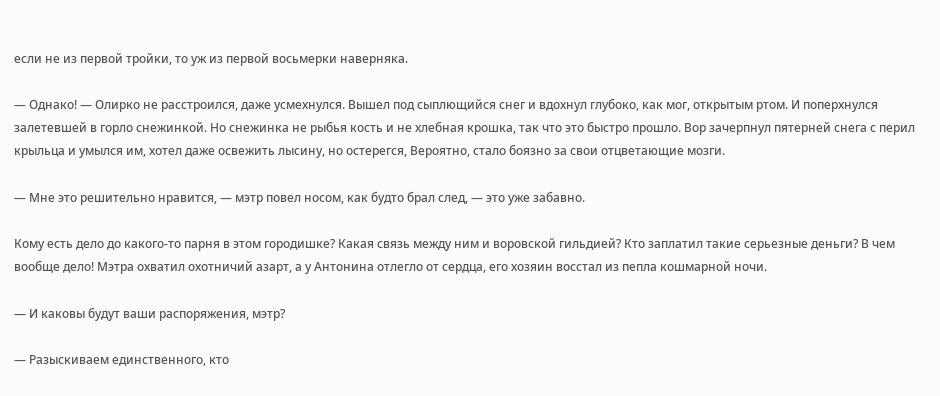если не из первой тройки, то уж из первой восьмерки наверняка.

— Однако! — Олирко не расстроился, даже усмехнулся. Вышел под сыплющийся снег и вдохнул глубоко, как мог, открытым ртом. И поперхнулся залетевшей в горло снежинкой. Но снежинка не рыбья кость и не хлебная крошка, так что это быстро прошло. Вор зачерпнул пятерней снега с перил крыльца и умылся им, хотел даже освежить лысину, но остерегся, Вероятно, стало боязно за свои отцветающие мозги.

— Мне это решительно нравится, — мэтр повел носом, как будто брал след, — это уже забавно.

Кому есть дело до какого-то парня в этом городишке? Какая связь между ним и воровской гильдией? Кто заплатил такие серьезные деньги? В чем вообще дело! Мэтра охватил охотничий азарт, а у Антонина отлегло от сердца, его хозяин восстал из пепла кошмарной ночи.

— И каковы будут ваши распоряжения, мэтр?

— Разыскиваем единственного, кто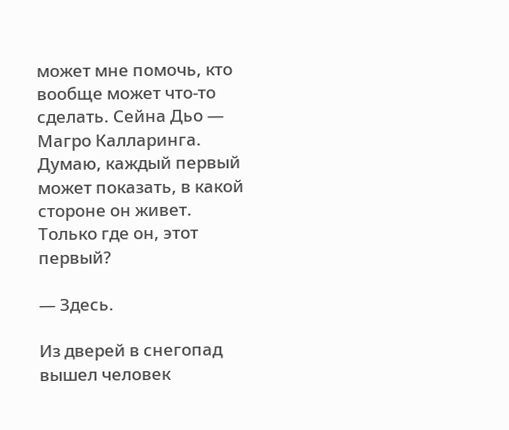может мне помочь, кто вообще может что-то сделать. Сейна Дьо — Магро Калларинга. Думаю, каждый первый может показать, в какой стороне он живет. Только где он, этот первый?

— Здесь.

Из дверей в снегопад вышел человек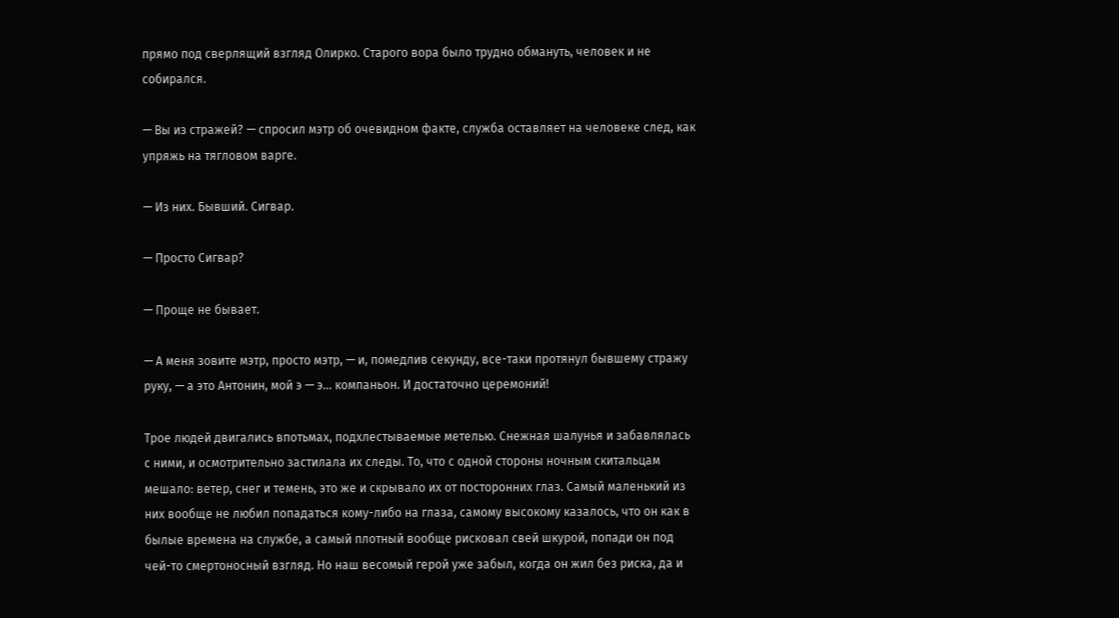прямо под сверлящий взгляд Олирко. Старого вора было трудно обмануть, человек и не собирался.

— Вы из стражей? — спросил мэтр об очевидном факте, служба оставляет на человеке след, как упряжь на тягловом варге.

— Из них. Бывший. Сигвар.

— Просто Сигвар?

— Проще не бывает.

— А меня зовите мэтр, просто мэтр, — и, помедлив секунду, все-таки протянул бывшему стражу руку, — а это Антонин, мой э — э… компаньон. И достаточно церемоний!

Трое людей двигались впотьмах, подхлестываемые метелью. Снежная шалунья и забавлялась с ними, и осмотрительно застилала их следы. То, что с одной стороны ночным скитальцам мешало: ветер, снег и темень, это же и скрывало их от посторонних глаз. Самый маленький из них вообще не любил попадаться кому-либо на глаза, самому высокому казалось, что он как в былые времена на службе, а самый плотный вообще рисковал свей шкурой, попади он под чей-то смертоносный взгляд. Но наш весомый герой уже забыл, когда он жил без риска, да и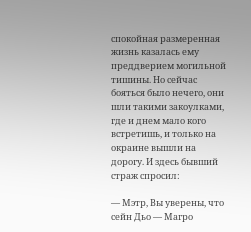спокойная размеренная жизнь казалась ему преддверием могильной тишины. Но сейчас бояться было нечего, они шли такими закоулками, где и днем мало кого встретишь, и только на окраине вышли на дорогу. И здесь бывший страж спросил:

— Мэтр, Вы уверены, что сейн Дьо — Магро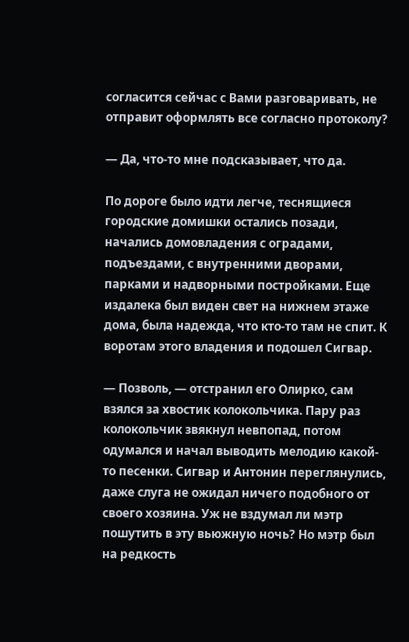согласится сейчас с Вами разговаривать, не отправит оформлять все согласно протоколу?

— Да, что-то мне подсказывает, что да.

По дороге было идти легче, теснящиеся городские домишки остались позади, начались домовладения с оградами, подъездами, с внутренними дворами, парками и надворными постройками. Еще издалека был виден свет на нижнем этаже дома, была надежда, что кто-то там не спит. К воротам этого владения и подошел Сигвар.

— Позволь, — отстранил его Олирко, сам взялся за хвостик колокольчика. Пару раз колокольчик звякнул невпопад, потом одумался и начал выводить мелодию какой-то песенки. Сигвар и Антонин переглянулись, даже слуга не ожидал ничего подобного от своего хозяина. Уж не вздумал ли мэтр пошутить в эту вьюжную ночь? Но мэтр был на редкость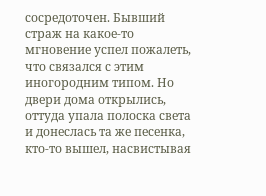сосредоточен. Бывший страж на какое-то мгновение успел пожалеть, что связался с этим иногородним типом. Но двери дома открылись, оттуда упала полоска света и донеслась та же песенка, кто-то вышел, насвистывая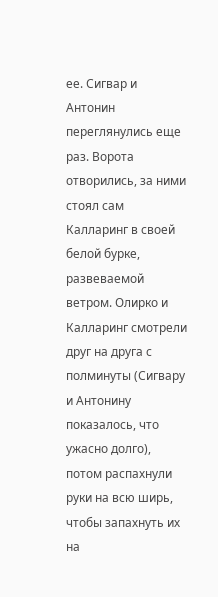ее. Сигвар и Антонин переглянулись еще раз. Ворота отворились, за ними стоял сам Калларинг в своей белой бурке, развеваемой ветром. Олирко и Калларинг смотрели друг на друга с полминуты (Сигвару и Антонину показалось, что ужасно долго), потом распахнули руки на всю ширь, чтобы запахнуть их на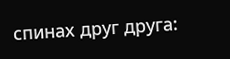спинах друг друга: